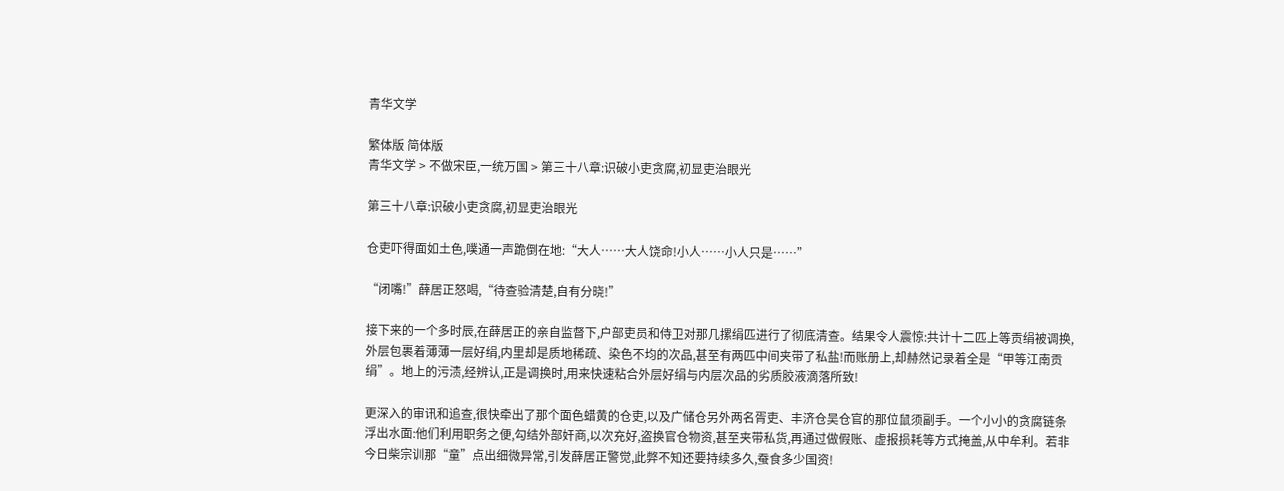青华文学

繁体版 简体版
青华文学 > 不做宋臣,一统万国 > 第三十八章:识破小吏贪腐,初显吏治眼光

第三十八章:识破小吏贪腐,初显吏治眼光

仓吏吓得面如土色,噗通一声跪倒在地:“大人……大人饶命!小人……小人只是……”

“闭嘴!”薛居正怒喝,“待查验清楚,自有分晓!”

接下来的一个多时辰,在薛居正的亲自监督下,户部吏员和侍卫对那几摞绢匹进行了彻底清查。结果令人震惊:共计十二匹上等贡绢被调换,外层包裹着薄薄一层好绢,内里却是质地稀疏、染色不均的次品,甚至有两匹中间夹带了私盐!而账册上,却赫然记录着全是“甲等江南贡绢”。地上的污渍,经辨认,正是调换时,用来快速粘合外层好绢与内层次品的劣质胶液滴落所致!

更深入的审讯和追查,很快牵出了那个面色蜡黄的仓吏,以及广储仓另外两名胥吏、丰济仓吴仓官的那位鼠须副手。一个小小的贪腐链条浮出水面:他们利用职务之便,勾结外部奸商,以次充好,盗换官仓物资,甚至夹带私货,再通过做假账、虚报损耗等方式掩盖,从中牟利。若非今日柴宗训那“童”点出细微异常,引发薛居正警觉,此弊不知还要持续多久,蚕食多少国资!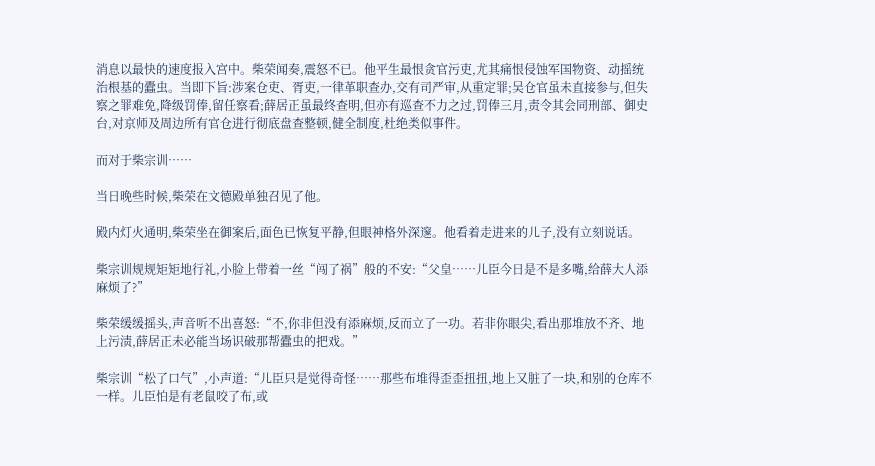消息以最快的速度报入宫中。柴荣闻奏,震怒不已。他平生最恨贪官污吏,尤其痛恨侵蚀军国物资、动摇统治根基的蠹虫。当即下旨:涉案仓吏、胥吏,一律革职查办,交有司严审,从重定罪;吴仓官虽未直接参与,但失察之罪难免,降级罚俸,留任察看;薛居正虽最终查明,但亦有巡查不力之过,罚俸三月,责令其会同刑部、御史台,对京师及周边所有官仓进行彻底盘查整顿,健全制度,杜绝类似事件。

而对于柴宗训……

当日晚些时候,柴荣在文德殿单独召见了他。

殿内灯火通明,柴荣坐在御案后,面色已恢复平静,但眼神格外深邃。他看着走进来的儿子,没有立刻说话。

柴宗训规规矩矩地行礼,小脸上带着一丝“闯了祸”般的不安:“父皇……儿臣今日是不是多嘴,给薛大人添麻烦了?”

柴荣缓缓摇头,声音听不出喜怒:“不,你非但没有添麻烦,反而立了一功。若非你眼尖,看出那堆放不齐、地上污渍,薛居正未必能当场识破那帮蠹虫的把戏。”

柴宗训“松了口气”,小声道:“儿臣只是觉得奇怪……那些布堆得歪歪扭扭,地上又脏了一块,和别的仓库不一样。儿臣怕是有老鼠咬了布,或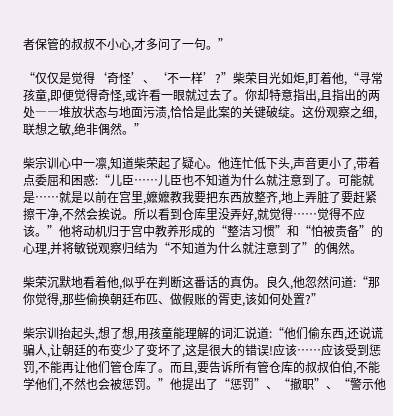者保管的叔叔不小心,才多问了一句。”

“仅仅是觉得‘奇怪’、‘不一样’?”柴荣目光如炬,盯着他,“寻常孩童,即便觉得奇怪,或许看一眼就过去了。你却特意指出,且指出的两处――堆放状态与地面污渍,恰恰是此案的关键破绽。这份观察之细,联想之敏,绝非偶然。”

柴宗训心中一凛,知道柴荣起了疑心。他连忙低下头,声音更小了,带着点委屈和困惑:“儿臣……儿臣也不知道为什么就注意到了。可能就是……就是以前在宫里,嬷嬷教我要把东西放整齐,地上弄脏了要赶紧擦干净,不然会挨说。所以看到仓库里没弄好,就觉得……觉得不应该。”他将动机归于宫中教养形成的“整洁习惯”和“怕被责备”的心理,并将敏锐观察归结为“不知道为什么就注意到了”的偶然。

柴荣沉默地看着他,似乎在判断这番话的真伪。良久,他忽然问道:“那你觉得,那些偷换朝廷布匹、做假账的胥吏,该如何处置?”

柴宗训抬起头,想了想,用孩童能理解的词汇说道:“他们偷东西,还说谎骗人,让朝廷的布变少了变坏了,这是很大的错误!应该……应该受到惩罚,不能再让他们管仓库了。而且,要告诉所有管仓库的叔叔伯伯,不能学他们,不然也会被惩罚。”他提出了“惩罚”、“撤职”、“警示他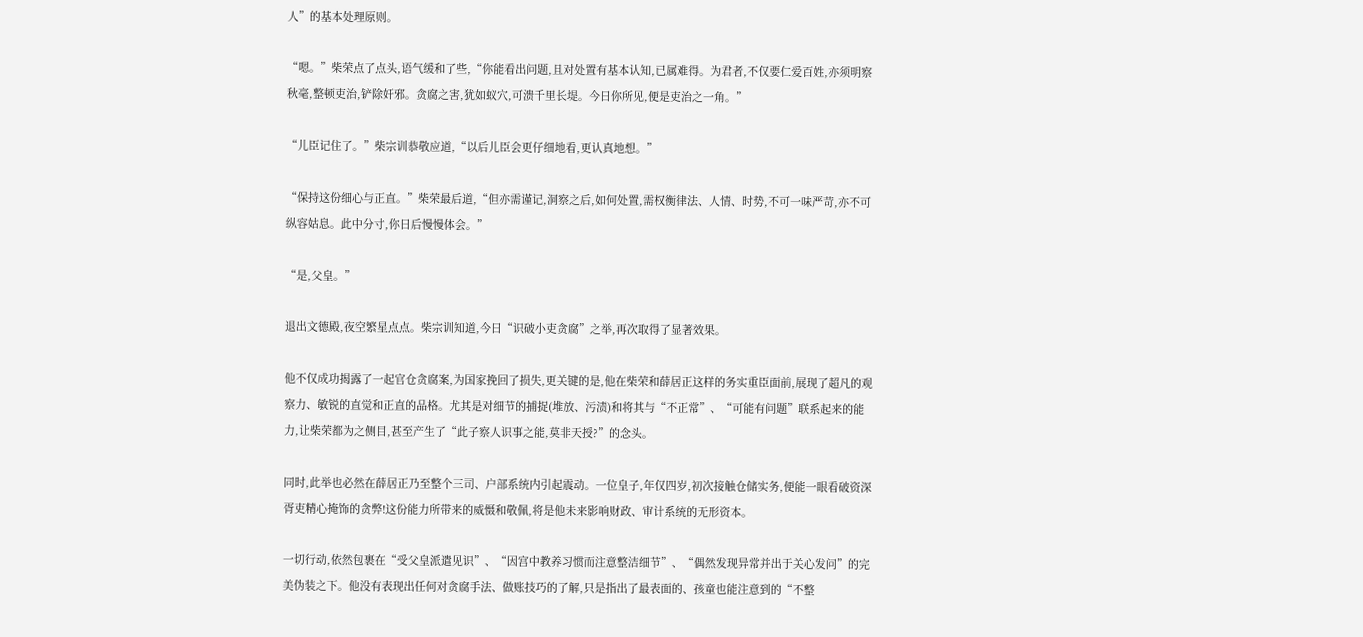人”的基本处理原则。

“嗯。”柴荣点了点头,语气缓和了些,“你能看出问题,且对处置有基本认知,已属难得。为君者,不仅要仁爱百姓,亦须明察秋毫,整顿吏治,铲除奸邪。贪腐之害,犹如蚁穴,可溃千里长堤。今日你所见,便是吏治之一角。”

“儿臣记住了。”柴宗训恭敬应道,“以后儿臣会更仔细地看,更认真地想。”

“保持这份细心与正直。”柴荣最后道,“但亦需谨记,洞察之后,如何处置,需权衡律法、人情、时势,不可一味严苛,亦不可纵容姑息。此中分寸,你日后慢慢体会。”

“是,父皇。”

退出文德殿,夜空繁星点点。柴宗训知道,今日“识破小吏贪腐”之举,再次取得了显著效果。

他不仅成功揭露了一起官仓贪腐案,为国家挽回了损失,更关键的是,他在柴荣和薛居正这样的务实重臣面前,展现了超凡的观察力、敏锐的直觉和正直的品格。尤其是对细节的捕捉(堆放、污渍)和将其与“不正常”、“可能有问题”联系起来的能力,让柴荣都为之侧目,甚至产生了“此子察人识事之能,莫非天授?”的念头。

同时,此举也必然在薛居正乃至整个三司、户部系统内引起震动。一位皇子,年仅四岁,初次接触仓储实务,便能一眼看破资深胥吏精心掩饰的贪弊!这份能力所带来的威慑和敬佩,将是他未来影响财政、审计系统的无形资本。

一切行动,依然包裹在“受父皇派遣见识”、“因宫中教养习惯而注意整洁细节”、“偶然发现异常并出于关心发问”的完美伪装之下。他没有表现出任何对贪腐手法、做账技巧的了解,只是指出了最表面的、孩童也能注意到的“不整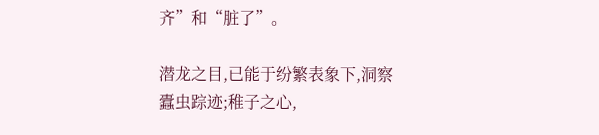齐”和“脏了”。

潜龙之目,已能于纷繁表象下,洞察蠹虫踪迹;稚子之心,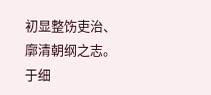初显整饬吏治、廓清朝纲之志。于细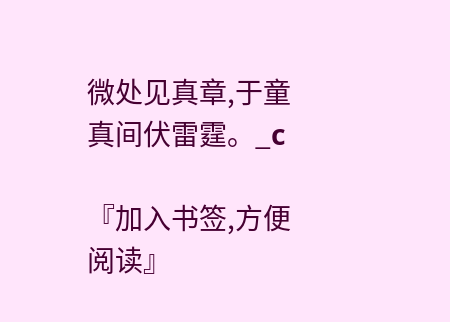微处见真章,于童真间伏雷霆。_c

『加入书签,方便阅读』